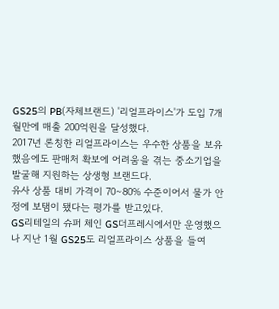GS25의 PB(자체브랜드) '리얼프라이스'가 도입 7개월만에 매출 200억원을 달성했다.
2017년 론칭한 리얼프라이스는 우수한 상품을 보유했음에도 판매처 확보에 어려움을 겪는 중소기업을 발굴해 지원하는 상생형 브랜드다.
유사 상품 대비 가격이 70∼80% 수준이어서 물가 안정에 보탬이 됐다는 평가를 받고있다.
GS리테일의 슈퍼 체인 GS더프레시에서만 운영했으나 지난 1월 GS25도 리얼프라이스 상품을 들여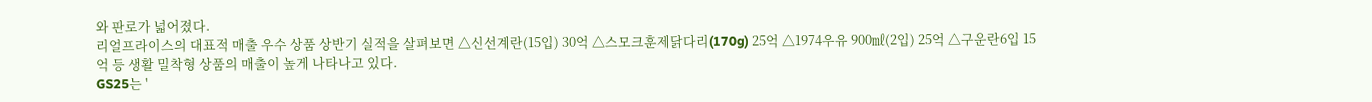와 판로가 넓어졌다.
리얼프라이스의 대표적 매출 우수 상품 상반기 실적을 살펴보면 △신선계란(15입) 30억 △스모크훈제닭다리(170g) 25억 △1974우유 900㎖(2입) 25억 △구운란6입 15억 등 생활 밀착형 상품의 매출이 높게 나타나고 있다.
GS25는 '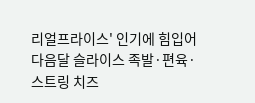리얼프라이스' 인기에 힘입어 다음달 슬라이스 족발·편육·스트링 치즈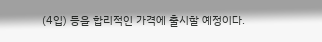(4입) 등을 합리적인 가격에 출시할 예정이다.